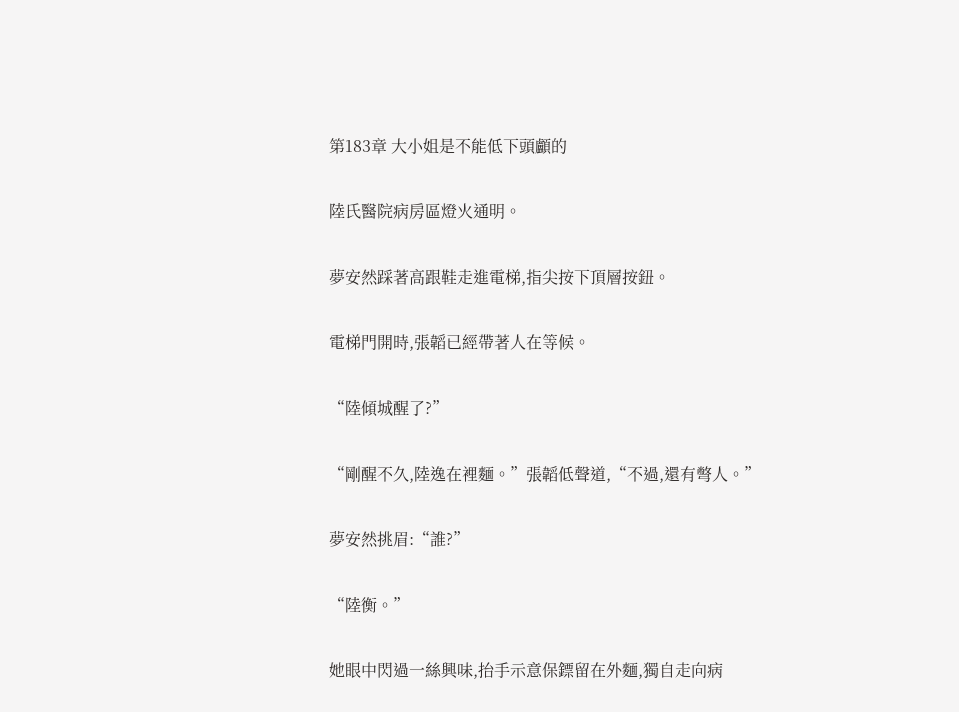第183章 大小姐是不能低下頭顱的

陸氏醫院病房區燈火通明。

夢安然踩著高跟鞋走進電梯,指尖按下頂層按鈕。

電梯門開時,張韜已經帶著人在等候。

“陸傾城醒了?”

“剛醒不久,陸逸在裡麵。”張韜低聲道,“不過,還有彆人。”

夢安然挑眉:“誰?”

“陸衡。”

她眼中閃過一絲興味,抬手示意保鏢留在外麵,獨自走向病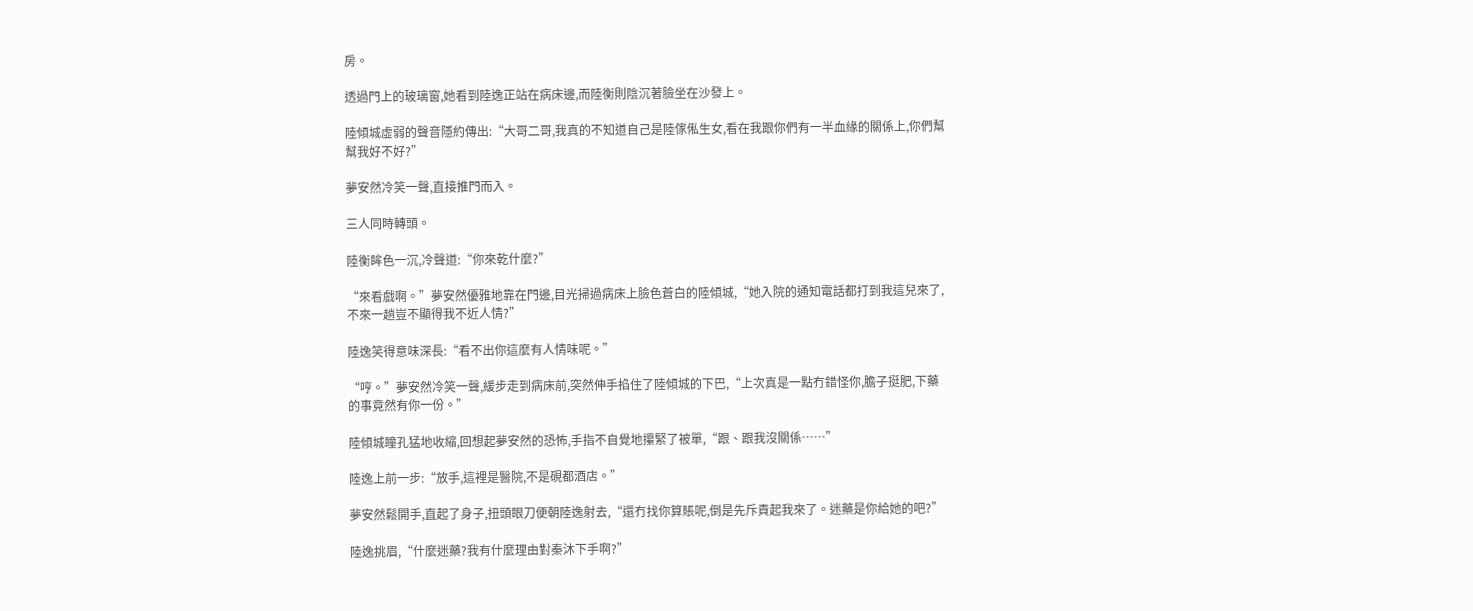房。

透過門上的玻璃窗,她看到陸逸正站在病床邊,而陸衡則陰沉著臉坐在沙發上。

陸傾城虛弱的聲音隱約傳出:“大哥二哥,我真的不知道自己是陸傢俬生女,看在我跟你們有一半血緣的關係上,你們幫幫我好不好?”

夢安然冷笑一聲,直接推門而入。

三人同時轉頭。

陸衡眸色一沉,冷聲道:“你來乾什麼?”

“來看戲啊。”夢安然優雅地靠在門邊,目光掃過病床上臉色蒼白的陸傾城,“她入院的通知電話都打到我這兒來了,不來一趟豈不顯得我不近人情?”

陸逸笑得意味深長:“看不出你這麼有人情味呢。”

“哼。”夢安然冷笑一聲,緩步走到病床前,突然伸手掐住了陸傾城的下巴,“上次真是一點冇錯怪你,膽子挺肥,下藥的事竟然有你一份。”

陸傾城瞳孔猛地收縮,回想起夢安然的恐怖,手指不自覺地攥緊了被單,“跟、跟我沒關係……”

陸逸上前一步:“放手,這裡是醫院,不是硯都酒店。”

夢安然鬆開手,直起了身子,扭頭眼刀便朝陸逸射去,“還冇找你算賬呢,倒是先斥責起我來了。迷藥是你給她的吧?”

陸逸挑眉,“什麼迷藥?我有什麼理由對秦沐下手啊?”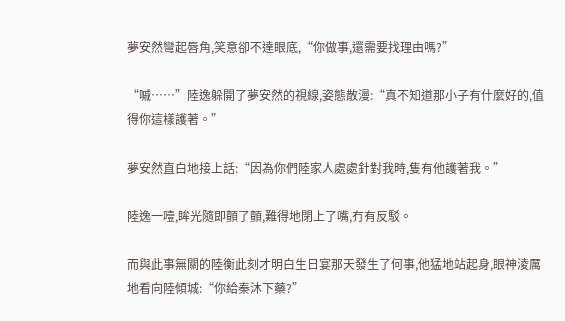夢安然彎起唇角,笑意卻不達眼底,“你做事,還需要找理由嗎?”

“嘁……”陸逸躲開了夢安然的視線,姿態散漫:“真不知道那小子有什麼好的,值得你這樣護著。”

夢安然直白地接上話:“因為你們陸家人處處針對我時,隻有他護著我。”

陸逸一噎,眸光隨即顫了顫,難得地閉上了嘴,冇有反駁。

而與此事無關的陸衡此刻才明白生日宴那天發生了何事,他猛地站起身,眼神淩厲地看向陸傾城:“你給秦沐下藥?”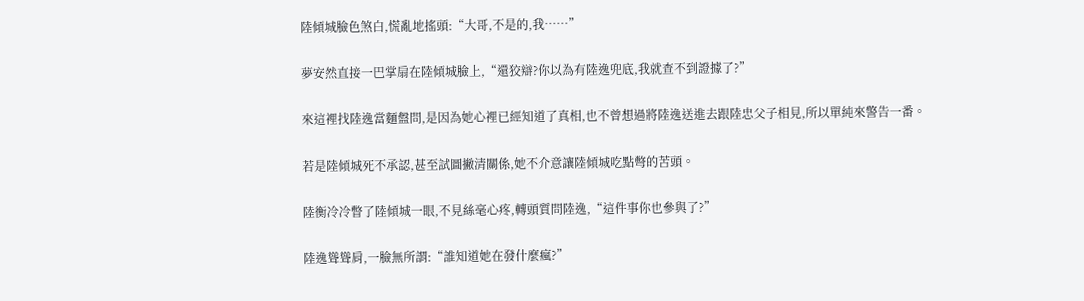陸傾城臉色煞白,慌亂地搖頭:“大哥,不是的,我……”

夢安然直接一巴掌扇在陸傾城臉上,“還狡辯?你以為有陸逸兜底,我就查不到證據了?”

來這裡找陸逸當麵盤問,是因為她心裡已經知道了真相,也不曾想過將陸逸送進去跟陸忠父子相見,所以單純來警告一番。

若是陸傾城死不承認,甚至試圖撇清關係,她不介意讓陸傾城吃點彆的苦頭。

陸衡冷冷瞥了陸傾城一眼,不見絲毫心疼,轉頭質問陸逸,“這件事你也參與了?”

陸逸聳聳肩,一臉無所謂:“誰知道她在發什麼瘋?”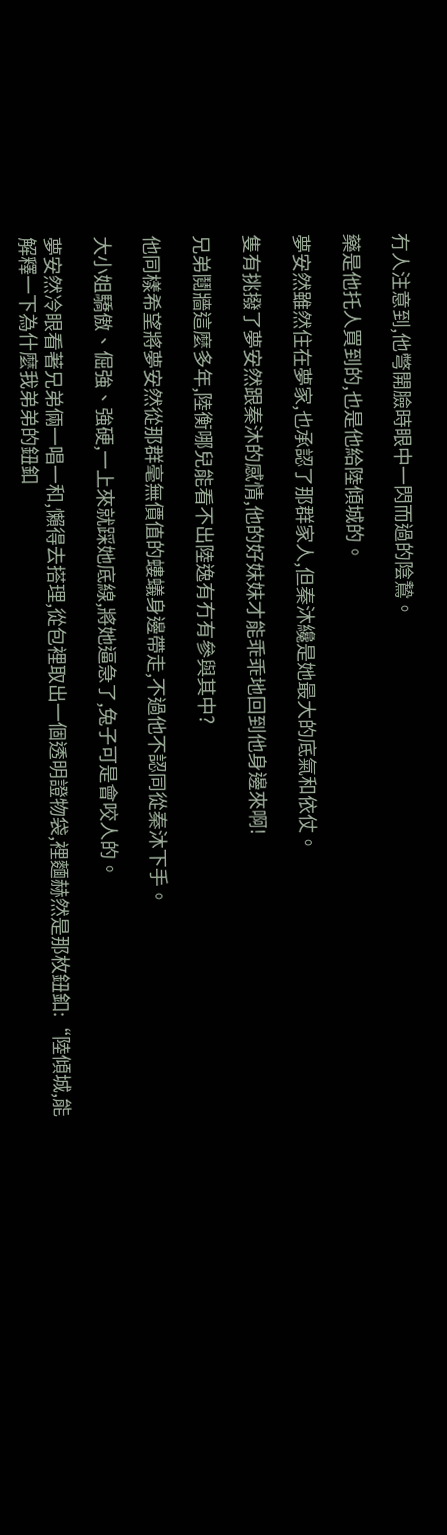冇人注意到,他彆開臉時眼中一閃而過的陰鷙。

藥是他托人買到的,也是他給陸傾城的。

夢安然雖然住在夢家,也承認了那群家人,但秦沐纔是她最大的底氣和依仗。

隻有挑撥了夢安然跟秦沐的感情,他的好妹妹才能乖乖地回到他身邊來啊!

兄弟鬩牆這麼多年,陸衡哪兒能看不出陸逸有冇有參與其中?

他同樣希望將夢安然從那群毫無價值的螻蟻身邊帶走,不過他不認同從秦沐下手。

大小姐驕傲、倔強、強硬,一上來就踩她底線,將她逼急了,兔子可是會咬人的。

夢安然冷眼看著兄弟倆一唱一和,懶得去搭理,從包裡取出一個透明證物袋,裡麵赫然是那枚鈕釦:“陸傾城,能解釋一下為什麼我弟弟的鈕釦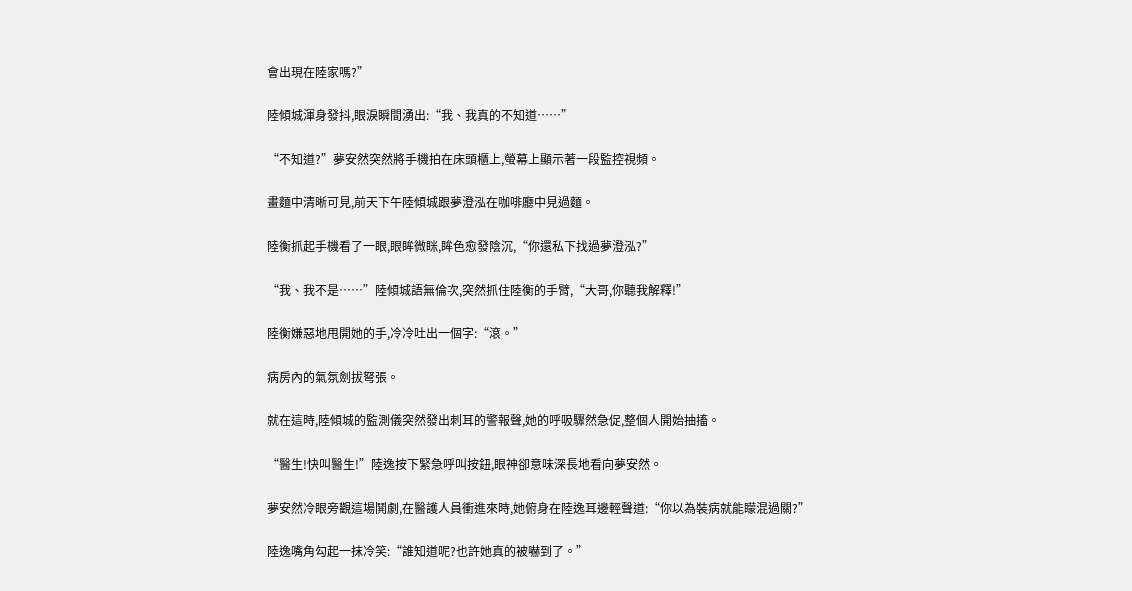會出現在陸家嗎?”

陸傾城渾身發抖,眼淚瞬間湧出:“我、我真的不知道……”

“不知道?”夢安然突然將手機拍在床頭櫃上,螢幕上顯示著一段監控視頻。

畫麵中清晰可見,前天下午陸傾城跟夢澄泓在咖啡廳中見過麵。

陸衡抓起手機看了一眼,眼眸微眯,眸色愈發陰沉,“你還私下找過夢澄泓?”

“我、我不是……”陸傾城語無倫次,突然抓住陸衡的手臂,“大哥,你聽我解釋!”

陸衡嫌惡地甩開她的手,冷冷吐出一個字:“滾。”

病房內的氣氛劍拔弩張。

就在這時,陸傾城的監測儀突然發出刺耳的警報聲,她的呼吸驟然急促,整個人開始抽搐。

“醫生!快叫醫生!”陸逸按下緊急呼叫按鈕,眼神卻意味深長地看向夢安然。

夢安然冷眼旁觀這場鬨劇,在醫護人員衝進來時,她俯身在陸逸耳邊輕聲道:“你以為裝病就能矇混過關?”

陸逸嘴角勾起一抹冷笑:“誰知道呢?也許她真的被嚇到了。”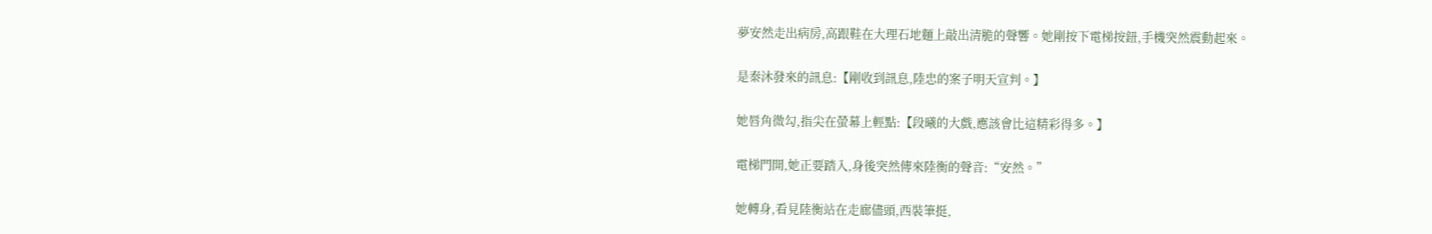夢安然走出病房,高跟鞋在大理石地麵上敲出清脆的聲響。她剛按下電梯按鈕,手機突然震動起來。

是秦沐發來的訊息:【剛收到訊息,陸忠的案子明天宣判。】

她唇角微勾,指尖在螢幕上輕點:【段曦的大戲,應該會比這精彩得多。】

電梯門開,她正要踏入,身後突然傳來陸衡的聲音:“安然。”

她轉身,看見陸衡站在走廊儘頭,西裝筆挺,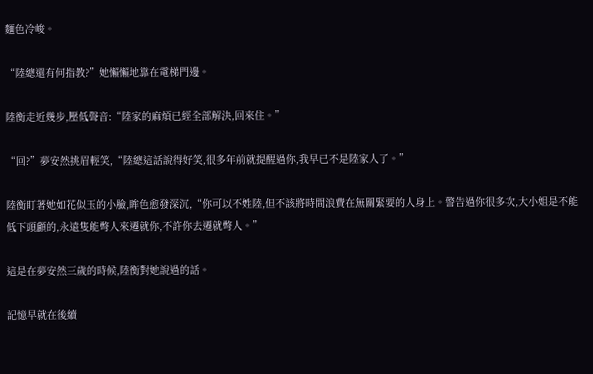麵色冷峻。

“陸總還有何指教?”她懶懶地靠在電梯門邊。

陸衡走近幾步,壓低聲音:“陸家的麻煩已經全部解決,回來住。”

“回?”夢安然挑眉輕笑,“陸總這話說得好笑,很多年前就提醒過你,我早已不是陸家人了。”

陸衡盯著她如花似玉的小臉,眸色愈發深沉,“你可以不姓陸,但不該將時間浪費在無關緊要的人身上。警告過你很多次,大小姐是不能低下頭顱的,永遠隻能彆人來遷就你,不許你去遷就彆人。”

這是在夢安然三歲的時候,陸衡對她說過的話。

記憶早就在後續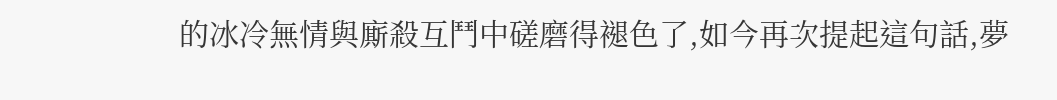的冰冷無情與廝殺互鬥中磋磨得褪色了,如今再次提起這句話,夢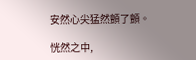安然心尖猛然顫了顫。

恍然之中,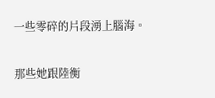一些零碎的片段湧上腦海。

那些她跟陸衡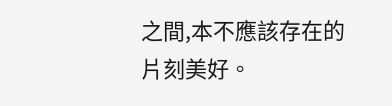之間,本不應該存在的片刻美好。